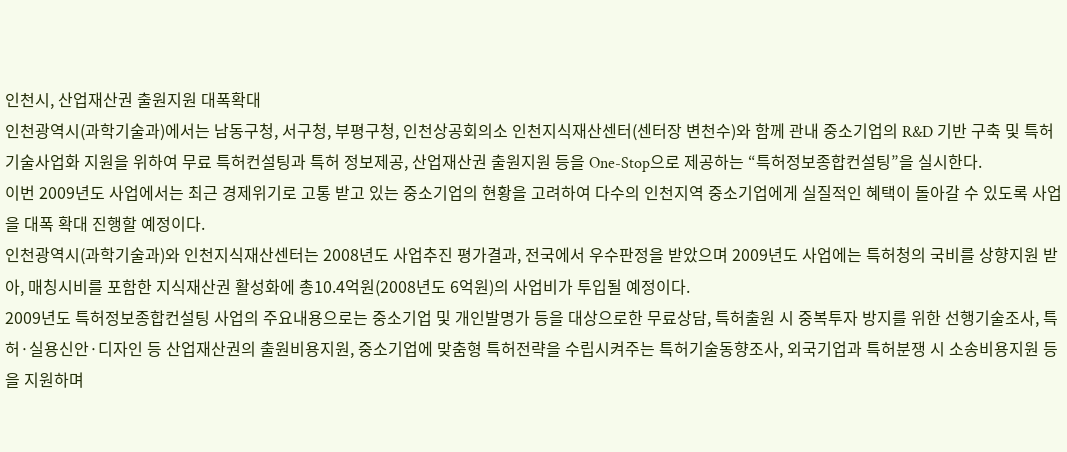인천시, 산업재산권 출원지원 대폭확대
인천광역시(과학기술과)에서는 남동구청, 서구청, 부평구청, 인천상공회의소 인천지식재산센터(센터장 변천수)와 함께 관내 중소기업의 R&D 기반 구축 및 특허기술사업화 지원을 위하여 무료 특허컨설팅과 특허 정보제공, 산업재산권 출원지원 등을 One-Stop으로 제공하는 “특허정보종합컨설팅”을 실시한다.
이번 2009년도 사업에서는 최근 경제위기로 고통 받고 있는 중소기업의 현황을 고려하여 다수의 인천지역 중소기업에게 실질적인 혜택이 돌아갈 수 있도록 사업을 대폭 확대 진행할 예정이다.
인천광역시(과학기술과)와 인천지식재산센터는 2008년도 사업추진 평가결과, 전국에서 우수판정을 받았으며 2009년도 사업에는 특허청의 국비를 상향지원 받아, 매칭시비를 포함한 지식재산권 활성화에 총10.4억원(2008년도 6억원)의 사업비가 투입될 예정이다.
2009년도 특허정보종합컨설팅 사업의 주요내용으로는 중소기업 및 개인발명가 등을 대상으로한 무료상담, 특허출원 시 중복투자 방지를 위한 선행기술조사, 특허·실용신안·디자인 등 산업재산권의 출원비용지원, 중소기업에 맞춤형 특허전략을 수립시켜주는 특허기술동향조사, 외국기업과 특허분쟁 시 소송비용지원 등을 지원하며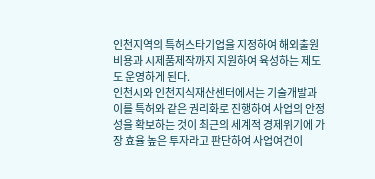인천지역의 특허스타기업을 지정하여 해외출원비용과 시제품제작까지 지원하여 육성하는 제도도 운영하게 된다.
인천시와 인천지식재산센터에서는 기술개발과 이를 특허와 같은 권리화로 진행하여 사업의 안정성을 확보하는 것이 최근의 세계적 경제위기에 가장 효율 높은 투자라고 판단하여 사업여건이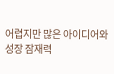어렵지만 많은 아이디어와 성장 잠재력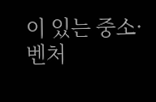이 있는 중소·벤처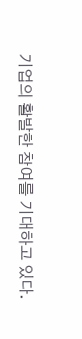기업의 활발한 참여를 기대하고 있다.